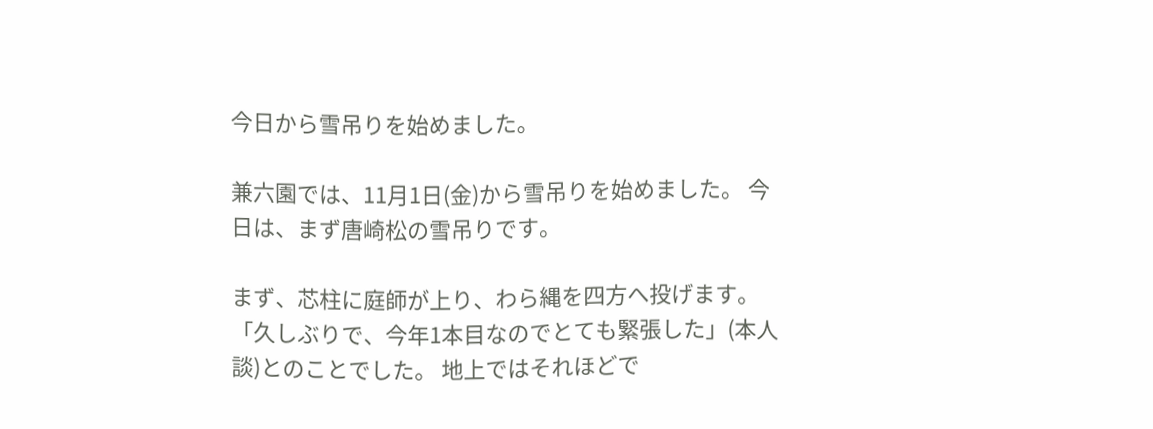今日から雪吊りを始めました。

兼六園では、11月1日(金)から雪吊りを始めました。 今日は、まず唐崎松の雪吊りです。

まず、芯柱に庭師が上り、わら縄を四方へ投げます。 「久しぶりで、今年1本目なのでとても緊張した」(本人談)とのことでした。 地上ではそれほどで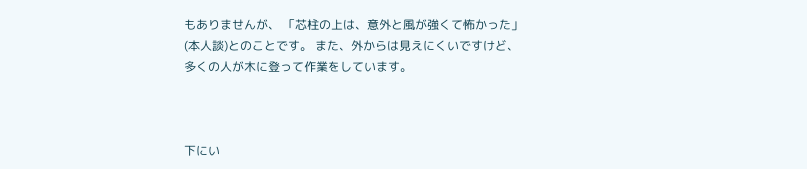もありませんが、 「芯柱の上は、意外と風が強くて怖かった」(本人談)とのことです。 また、外からは見えにくいですけど、 多くの人が木に登って作業をしています。



下にい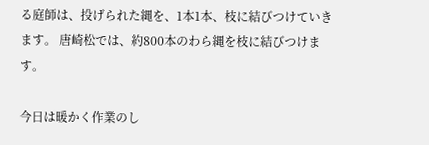る庭師は、投げられた縄を、1本1本、枝に結びつけていきます。 唐崎松では、約800本のわら縄を枝に結びつけます。

今日は暖かく作業のし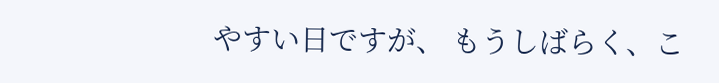やすい日ですが、 もうしばらく、こ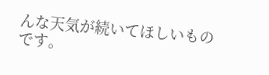んな天気が続いてほしいものです。